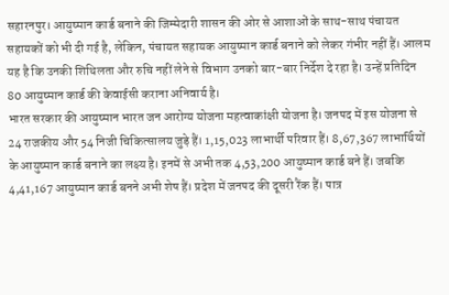सहारनपुर। आयुष्मान कार्ड बनाने की जिम्मेदारी शासन की ओर से आशाओं के साथ-साथ पंचायत सहायकों को भी दी गई है, लेकिन, पंचायत सहायक आयुष्मान कार्ड बनाने को लेकर गंभीर नहीं हैं। आलम यह है कि उनकी शिथिलता और रुचि नहीं लेने से विभाग उनको बार-बार निर्देश दे रहा है। उन्हें प्रतिदिन 80 आयुष्मान कार्ड की केवाईसी कराना अनिवार्य है।
भारत सरकार की आयुष्मान भारत जन आरोग्य योजना महत्वाकांक्षी योजना है। जनपद में इस योजना से 24 राजकीय और 54 निजी चिकित्सालय जुड़े हैं। 1,15,023 लाभार्थी परिवार हैं। 8,67,367 लाभार्थियों के आयुष्मान कार्ड बनाने का लक्ष्य है। इनमें से अभी तक 4,53,200 आयुष्मान कार्ड बने हैं। जबकि 4,41,167 आयुष्मान कार्ड बनने अभी शेष हैं। प्रदेश में जनपद की दूसरी रैंक हैं। पात्र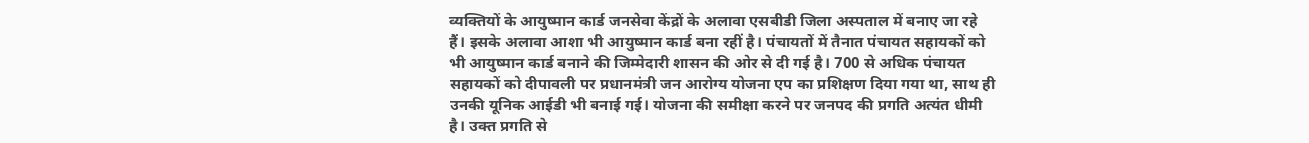व्यक्तियों के आयुष्मान कार्ड जनसेवा केंद्रों के अलावा एसबीडी जिला अस्पताल में बनाए जा रहे हैं। इसके अलावा आशा भी आयुष्मान कार्ड बना रहीं है। पंचायतों में तैनात पंचायत सहायकों को भी आयुष्मान कार्ड बनाने की जिम्मेदारी शासन की ओर से दी गई है। 700 से अधिक पंचायत सहायकों को दीपावली पर प्रधानमंत्री जन आरोग्य योजना एप का प्रशिक्षण दिया गया था, साथ ही उनकी यूनिक आईडी भी बनाई गई। योजना की समीक्षा करने पर जनपद की प्रगति अत्यंत धीमी है। उक्त प्रगति से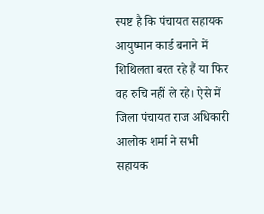स्पष्ट है कि पंचायत सहायक आयुष्मान कार्ड बनाने में शिथिलता बरत रहे हैं या फिर वह रुचि नहीं ले रहे। ऐसे में जिला पंचायत राज अधिकारी आलोक शर्मा ने सभी सहायक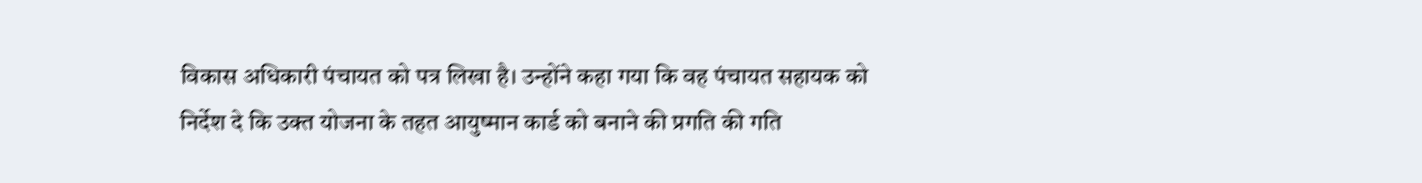विकास अधिकारी पंचायत को पत्र लिखा है। उन्होंने कहा गया कि वह पंचायत सहायक को निर्देश दे कि उक्त योजना के तहत आयुष्मान कार्ड को बनाने की प्रगति की गति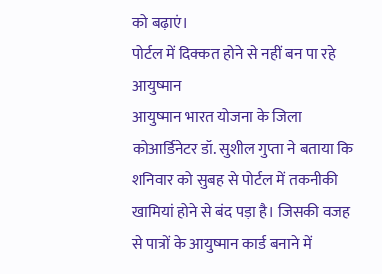को बढ़ाएं।
पोर्टल में दिक्कत होने से नहीं बन पा रहे आयुष्मान
आयुष्मान भारत योजना के जिला कोआर्डिनेटर डॉ. सुशील गुप्ता ने बताया कि शनिवार को सुबह से पोर्टल में तकनीकी खामियां होने से बंद पड़ा है। जिसकी वजह से पात्रों के आयुष्मान कार्ड बनाने में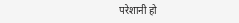परेशानी हो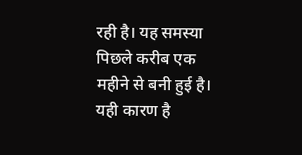रही है। यह समस्या पिछले करीब एक महीने से बनी हुई है। यही कारण है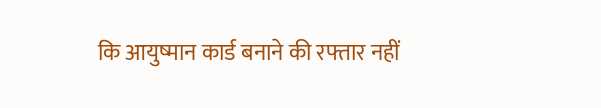कि आयुष्मान कार्ड बनाने की रफ्तार नहीं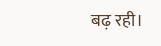बढ़ रही।